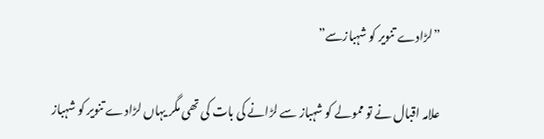”لڑادے تنویر کو شہبازسے”

علامہ اقبال نے تو ممولے کو شہباز سے لڑانے کی بات کی تھی مگر یہاں لڑادے تنویر کو شہباز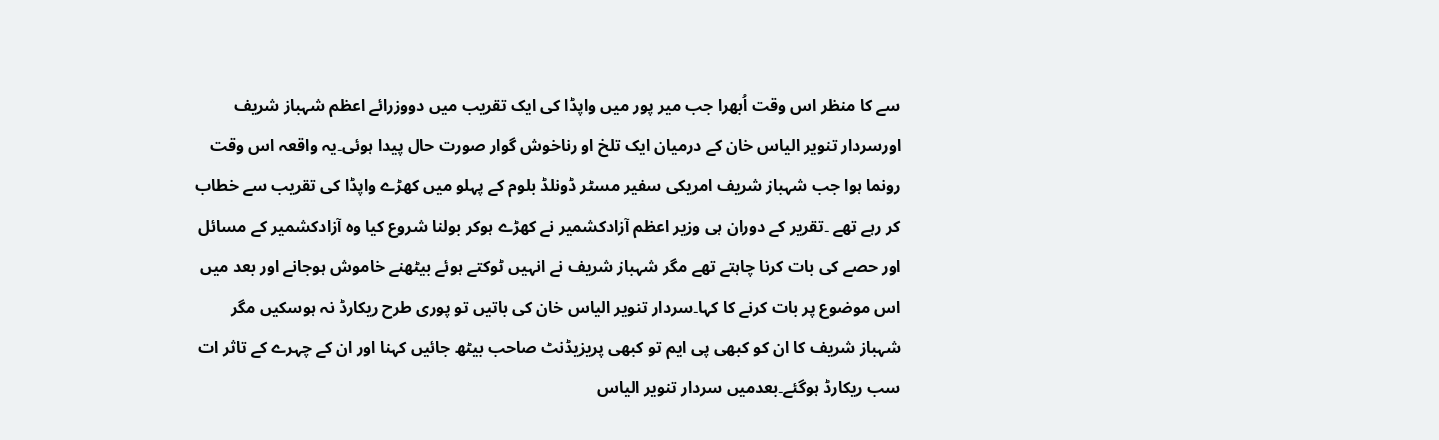سے کا منظر اس وقت اُبھرا جب میر پور میں واپڈا کی ایک تقریب میں دووزرائے اعظم شہباز شریف اورسردار تنویر الیاس خان کے درمیان ایک تلخ او رناخوش گوار صورت حال پیدا ہوئی۔یہ واقعہ اس وقت رونما ہوا جب شہباز شریف امریکی سفیر مسٹر ڈونلڈ بلوم کے پہلو میں کھڑے واپڈا کی تقریب سے خطاب کر رہے تھے ۔تقریر کے دوران ہی وزیر اعظم آزادکشمیر نے کھڑے ہوکر بولنا شروع کیا وہ آزادکشمیر کے مسائل اور حصے کی بات کرنا چاہتے تھے مگر شہباز شریف نے انہیں ٹوکتے ہوئے بیٹھنے خاموش ہوجانے اور بعد میں اس موضوع پر بات کرنے کا کہا۔سردار تنویر الیاس خان کی باتیں تو پوری طرح ریکارڈ نہ ہوسکیں مگر شہباز شریف کا ان کو کبھی پی ایم تو کبھی پریزیڈنٹ صاحب بیٹھ جائیں کہنا اور ان کے چہرے کے تاثر ات سب ریکارڈ ہوگئے۔بعدمیں سردار تنویر الیاس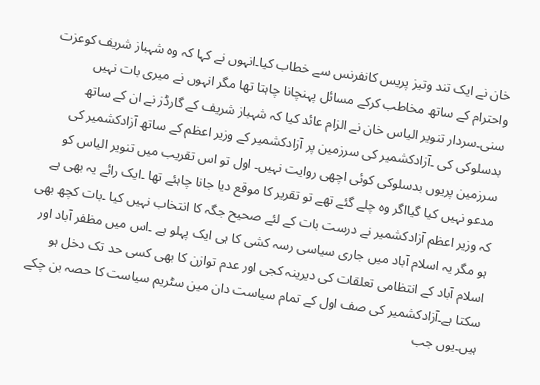خان نے ایک تند وتیز پریس کانفرنس سے خطاب کیا۔انہوں نے کہا کہ وہ شہباز شریف کوعزت واحترام کے ساتھ مخاطب کرکے مسائل پہنچانا چاہتا تھا مگر انہوں نے میری بات نہیں سنی۔سردار تنویر الیاس خان نے الزام عائد کیا کہ شہباز شریف کے گارڈز نے ان کے ساتھ بدسلوکی کی ۔آزادکشمیر کی سرزمین پر آزادکشمیر کے وزیر اعظم کے ساتھ آزادکشمیر کی سرزمین پریوں بدسلوکی کوئی اچھی روایت نہیں۔ اول تو اس تقریب میں تنویر الیاس کو مدعو نہیں کیا گیااگر وہ چلے گئے تھے تو تقریر کا موقع دیا جانا چاہئے تھا ۔ایک رائے یہ بھی ہے کہ وزیر اعظم آزادکشمیر نے درست بات کے لئے صحیح جگہ کا انتخاب نہیں کیا ۔بات کچھ بھی ہو مگر یہ اسلام آباد میں جاری سیاسی رسہ کشی کا ہی ایک پہلو ہے ۔اس میں مظفر آباد اور اسلام آباد کے انتظامی تعلقات کی دیرینہ کجی اور عدم توازن کا بھی کسی حد تک دخل ہو سکتا ہے۔آزادکشمیر کی صف اول کے تمام سیاست دان مین سٹریم سیاست کا حصہ بن چکے ہیں۔یوں جب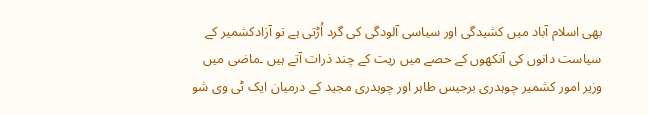بھی اسلام آباد میں کشیدگی اور سیاسی آلودگی کی گرد اُڑتی ہے تو آزادکشمیر کے سیاست دانوں کی آنکھوں کے حصے میں ریت کے چند ذرات آتے ہیں ۔ماضی میں وزیر امور کشمیر چوہدری برجیس طاہر اور چوہدری مجید کے درمیان ایک ٹی وی شو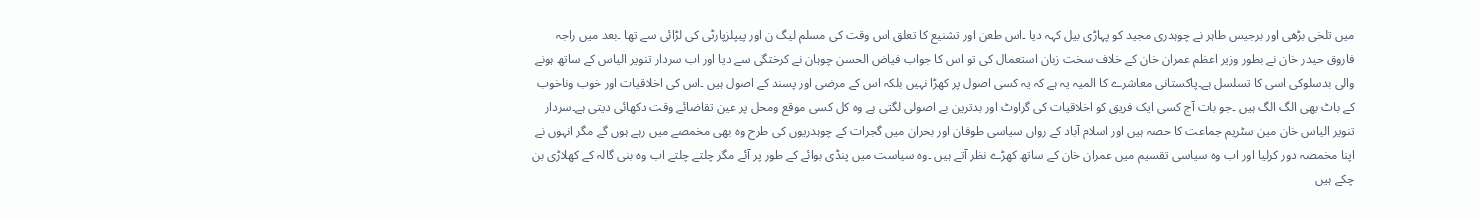میں تلخی بڑھی اور برجیس طاہر نے چوہدری مجید کو پہاڑی بیل کہہ دیا ۔اس طعن اور تشنیع کا تعلق اس وقت کی مسلم لیگ ن اور پیپلزپارٹی کی لڑائی سے تھا ۔بعد میں راجہ فاروق حیدر خان نے بطور وزیر اعظم عمران خان کے خلاف سخت زبان استعمال کی تو اس کا جواب فیاض الحسن چوہان نے کرختگی سے دیا اور اب سردار تنویر الیاس کے ساتھ ہونے والی بدسلوکی اسی کا تسلسل ہے۔پاکستانی معاشرے کا المیہ یہ ہے کہ یہ کسی اصول پر کھڑا نہیں بلکہ اس کے مرضی اور پسند کے اصول ہیں ۔اس کی اخلاقیات اور خوب وناخوب کے باٹ بھی الگ الگ ہیں ۔جو بات آج کسی ایک فریق کو اخلاقیات کی گراوٹ اور بدترین بے اصولی لگتی ہے وہ کل کسی موقع ومحل پر عین تقاضائے وقت دکھائی دیتی ہے۔سردار تنویر الیاس خان مین سٹریم جماعت کا حصہ ہیں اور اسلام آباد کے رواں سیاسی طوفان اور بحران میں گجرات کے چوہدریوں کی طرح وہ بھی مخمصے میں رہے ہوں گے مگر انہوں نے اپنا مخمصہ دور کرلیا اور اب وہ سیاسی تقسیم میں عمران خان کے ساتھ کھڑے نظر آتے ہیں ۔وہ سیاست میں پنڈی بوائے کے طور پر آئے مگر چلتے چلتے اب وہ بنی گالہ کے کھلاڑی بن چکے ہیں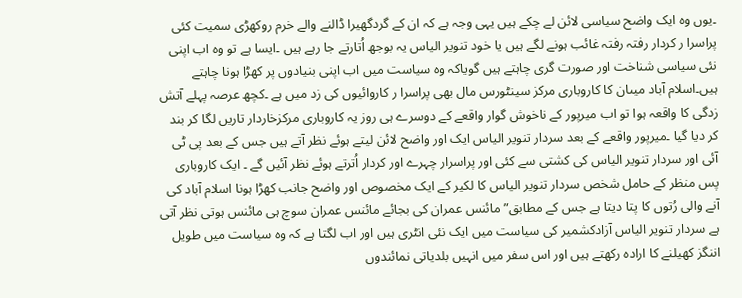۔یوں وہ ایک واضح سیاسی لائن لے چکے ہیں یہی وجہ ہے کہ ان کے گردگھیرا ڈالنے والے خرم روکھڑی سمیت کئی پراسرا ر کردار رفتہ رفتہ غائب ہونے لگے ہیں یا خود تنویر الیاس یہ بوجھ اُتارتے جا رہے ہیں ۔ایسا ہے تو وہ اب اپنی نئی سیاسی شناخت اور صورت گری چاہتے ہیں گویاکہ وہ سیاست میں اب اپنی بنیادوں پر کھڑا ہونا چاہتے ہیں۔اسلام آباد میںان کا کاروباری مرکز سینٹورس مال بھی پراسرا ر کاروائیوں کی زد میں ہے ۔کچھ عرصہ پہلے آتش زدگی کا واقعہ ہوا تو اب میرپور کے ناخوش گوار واقعے کے دوسرے ہی روز یہ کاروباری مرکزخاردار تاریں لگا کر بند کر دیا گیا ۔میرپور واقعے کے بعد سردار تنویر الیاس ایک اور واضح لائن لیتے ہوئے نظر آتے ہیں جس کے بعد پی ٹی آئی اور سردار تنویر الیاس کی کشتی سے کئی اور پراسرار چہرے اور کردار اُترتے ہوئے نظر آئیں گے ۔ ایک کاروباری پس منظر کے حامل شخص سردار تنویر الیاس کا لکیر کے ایک مخصوص اور واضح جانب کھڑا ہونا اسلام آباد کی آنے والی رُتوں کا پتا دیتا ہے جس کے مطابق” مائنس عمران کی بجائے مائنس عمران سوچ ہی مائنس ہوتی نظر آتی ہے سردار تنویر الیاس آزادکشمیر کی سیاست میں ایک نئی انٹری ہیں اور اب لگتا ہے کہ وہ سیاست میں طویل اننگز کھیلنے کا ارادہ رکھتے ہیں اور اس سفر میں انہیں بلدیاتی نمائندوں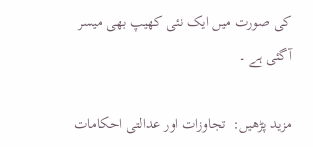کی صورت میں ایک نئی کھیپ بھی میسر آگئی ہے ۔

مزید پڑھیں:  تجاوزات اور عدالتی احکامات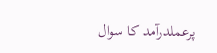پرعملدرآمد کا سوال